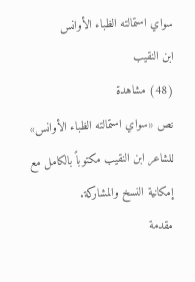سواي استمالته الظباء الأوانس
ابن النقيب
(48) مشاهدة
نص «سواي استمالته الظباء الأوانس» للشاعر ابن النقيب مكتوباً بالكامل مع إمكانية النسخ والمشاركة.
مقدمة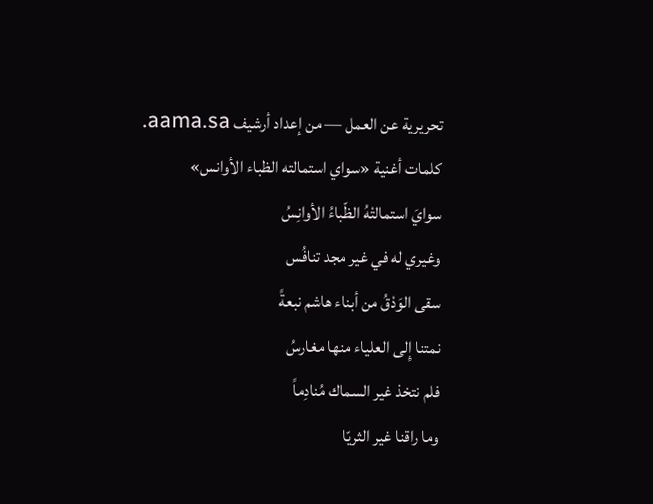تحريرية عن العمل — من إعداد أرشيف aama.sa.
كلمات أغنية «سواي استمالته الظباء الأوانس»
سوايَ استمالتْهُ الظّباءُ الأوانِسُ
وغيري له في غير مجد تنافُس
سقى الوَدْقُ من أبناء هاشم نبعةً
نمتنا إِلى العلياء منها مغارسُ
فلم نتخذ غير السماك مُنادِماً
وما راقنا غير الثريّا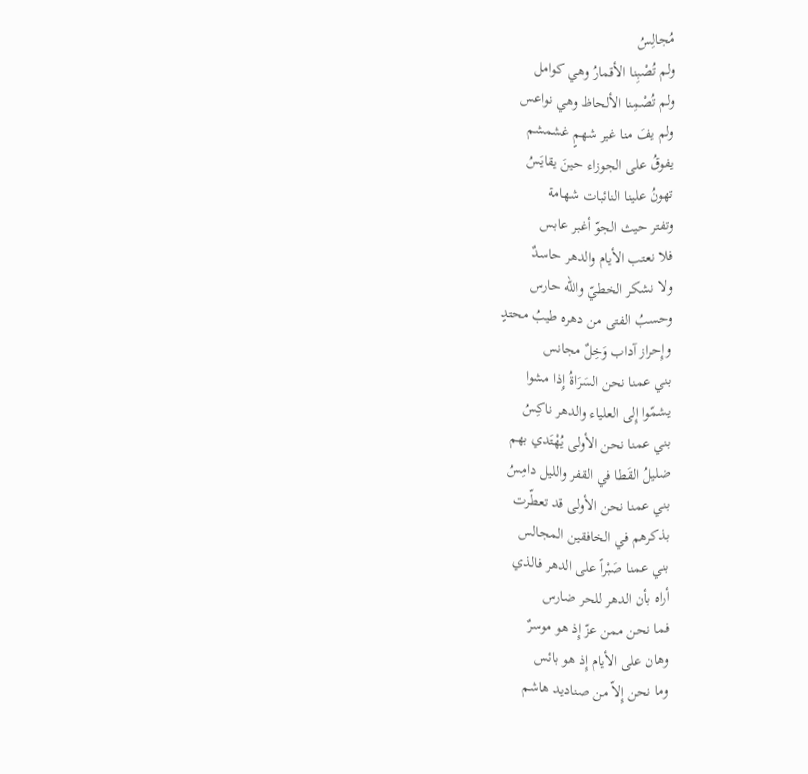مُجالِسُ
ولم تُصْبِنا الأقمارُ وهي كوامل
ولم تُصْمِنا الألحاظ وهي نواعس
ولم يفَ منا غير شهمٍ غشمشم
يفوقُ على الجوزاء حينَ يقايَسُ
تهونُ علينا النائبات شهامة
وتفتر حيث الجوّ أغبر عابس
فلا نعتب الأيام والدهر حاسدٌ
ولا نشكر الخطيّ واللّه حارس
وحسبُ الفتى من دهره طيبُ محتدٍ
وإِحراز آداب وَخِلٌ مجانس
بني عمنا نحن السَرَاةُ إِذا مشوا
يشمّوا إِلى العلياء والدهر ناكِسُ
بني عمنا نحن الأولى يُهْتَدي بهم
ضليلُ القَطا في القفر والليل دامِسُ
بني عمنا نحن الأولى قد تعطّرت
بذكرهم في الخافقين المجالس
بني عمنا صَبْراً على الدهر فالذي
أراه بأن الدهر للحر ضارس
فما نحن ممن عزّ إِذ هو موسرٌ
وهان على الأيام إِذ هو بائس
وما نحن إِلاّ من صناديد هاشم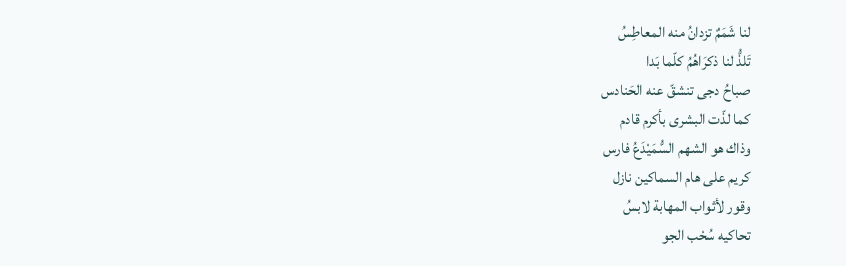لنا شَمَمٌ تزدانُ منه المعاطِسُ
تَلذُّ لنا ذكرَاهُمُ كلّما بَدا
صباحُ دجى تنشقّ عنه الحَنادس
كما لذّت البشرى بأكرم قادم
وذاك هو الشهم السُّمَيْدَعُ فارس
كريم على هام السماكين نازل
وقور لأثواب المهابة لابسُ
تحاكيه سُحْب الجو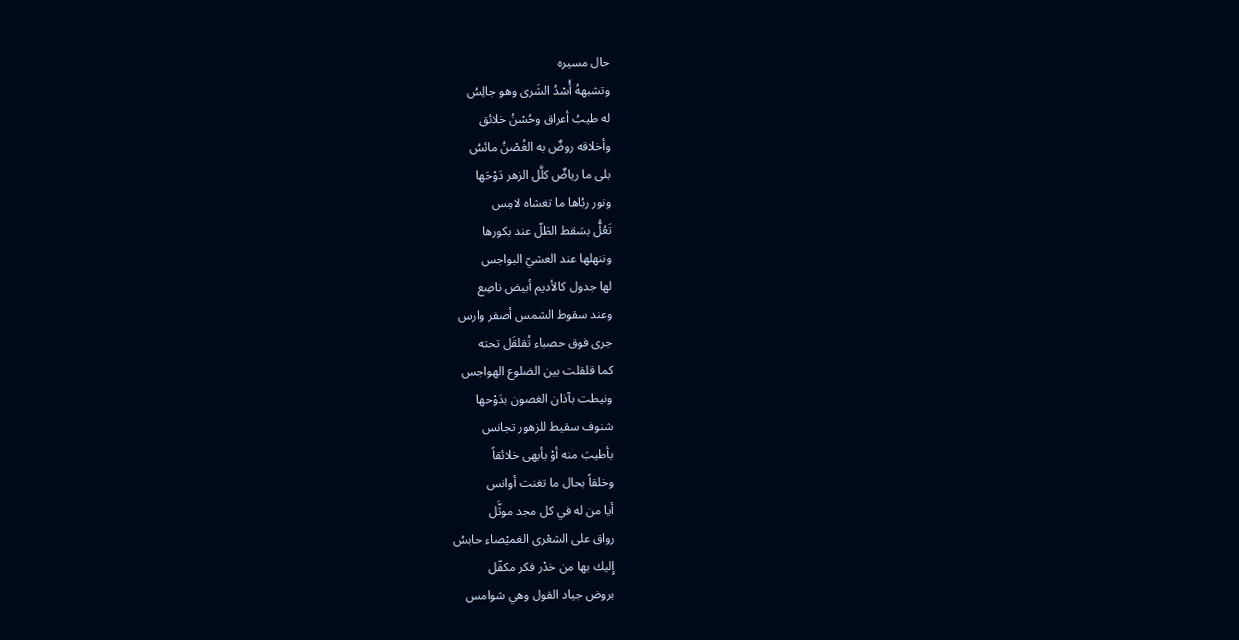حال مسيره
وتشبههُ أُسْدُ الشَرى وهو جالِسُ
له طيبُ أعراق وحُسْنُ خلائق
وأخلاقه روضٌ به الغُصْنُ مائسُ
بلى ما رياضٌ كلَّل الزهر دَوْحَها
ونور ربُاها ما تغشاه لامِس
تَعُلُّ بسَقط الطَلّ عند بكورها
وننهلها عند العشيّ البواجس
لها جدول كالأديم أبيض ناصِع
وعند سقوط الشمس أصفر وارس
جرى فوق حصباء تُقلقَل تحته
كما قلقلت بين الضلوع الهواجس
ونيطت بآذان الغصون بدَوْحها
شنوف سقيط للزهور تجانس
بأطيبَ منه أوْ بأبهى خلائقاً
وخلقاً بحال ما تغنت أوانس
أيا من له في كل مجد موثَّل
رواق على الشعْرى الغميْصاء حابسُ
إِليك بها من خدْر فكر مكفّل
بروض جياد القول وهي شوامس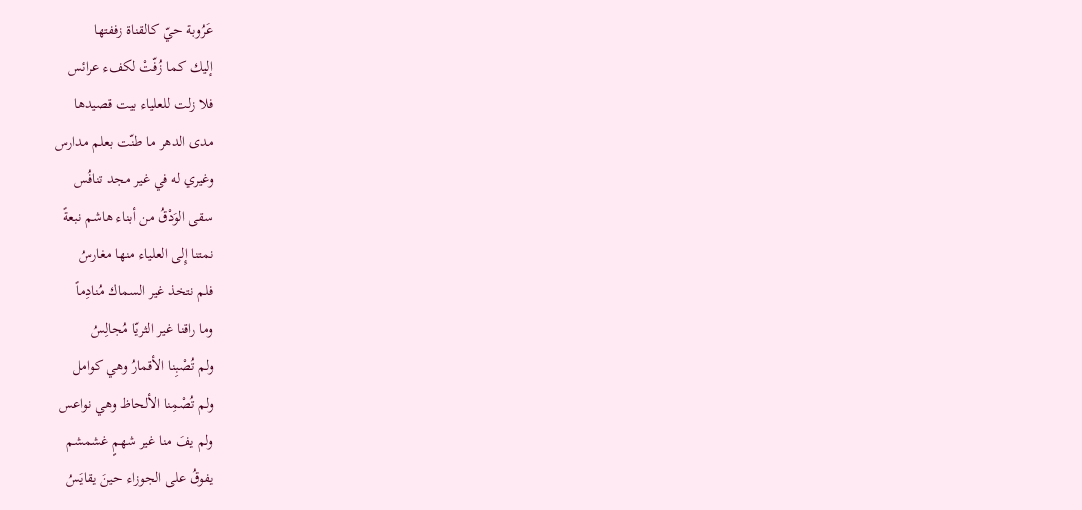عَرُوبة حيّ كالقناة زففتها
إليك كما زُفّتْ لكفء عرائس
فلا زلت للعلياء بيت قصيدها
مدى الدهر ما طنّت بعلم مدارس
وغيري له في غير مجد تنافُس
سقى الوَدْقُ من أبناء هاشم نبعةً
نمتنا إِلى العلياء منها مغارسُ
فلم نتخذ غير السماك مُنادِماً
وما راقنا غير الثريّا مُجالِسُ
ولم تُصْبِنا الأقمارُ وهي كوامل
ولم تُصْمِنا الألحاظ وهي نواعس
ولم يفَ منا غير شهمٍ غشمشم
يفوقُ على الجوزاء حينَ يقايَسُ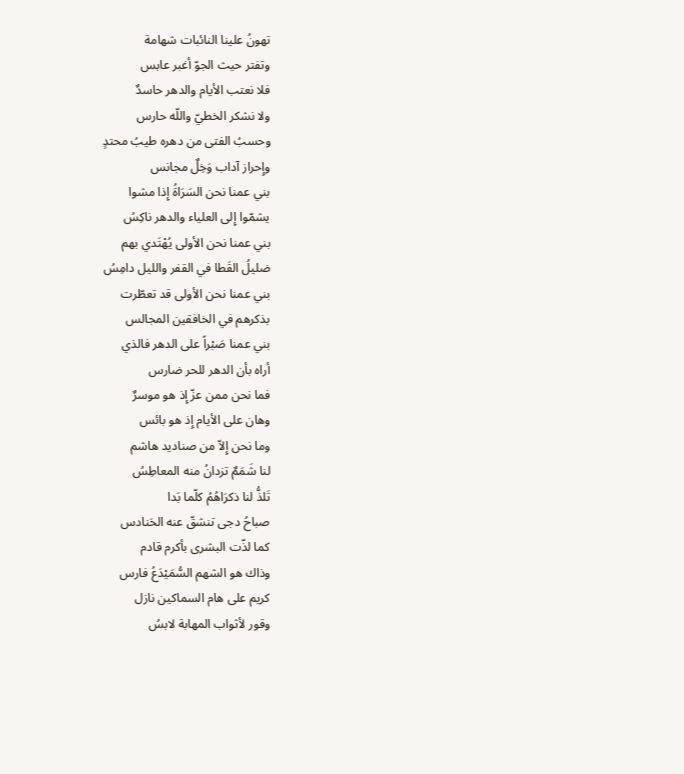تهونُ علينا النائبات شهامة
وتفتر حيث الجوّ أغبر عابس
فلا نعتب الأيام والدهر حاسدٌ
ولا نشكر الخطيّ واللّه حارس
وحسبُ الفتى من دهره طيبُ محتدٍ
وإِحراز آداب وَخِلٌ مجانس
بني عمنا نحن السَرَاةُ إِذا مشوا
يشمّوا إِلى العلياء والدهر ناكِسُ
بني عمنا نحن الأولى يُهْتَدي بهم
ضليلُ القَطا في القفر والليل دامِسُ
بني عمنا نحن الأولى قد تعطّرت
بذكرهم في الخافقين المجالس
بني عمنا صَبْراً على الدهر فالذي
أراه بأن الدهر للحر ضارس
فما نحن ممن عزّ إِذ هو موسرٌ
وهان على الأيام إِذ هو بائس
وما نحن إِلاّ من صناديد هاشم
لنا شَمَمٌ تزدانُ منه المعاطِسُ
تَلذُّ لنا ذكرَاهُمُ كلّما بَدا
صباحُ دجى تنشقّ عنه الحَنادس
كما لذّت البشرى بأكرم قادم
وذاك هو الشهم السُّمَيْدَعُ فارس
كريم على هام السماكين نازل
وقور لأثواب المهابة لابسُ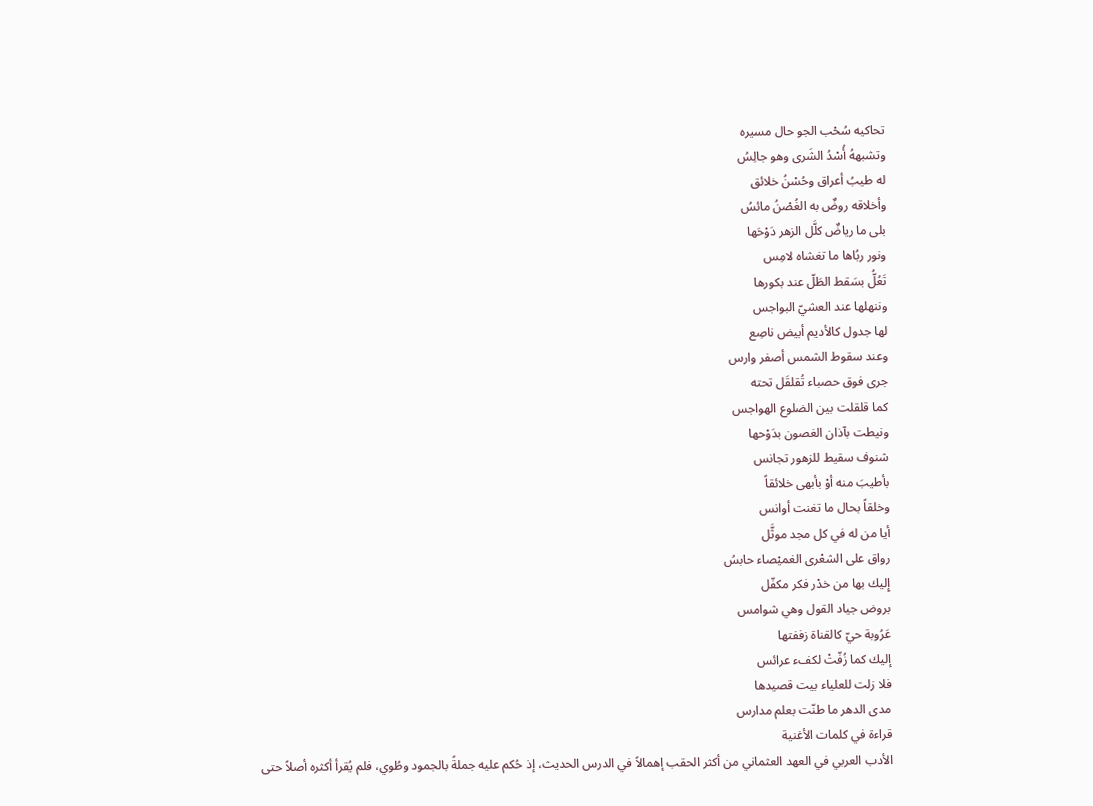تحاكيه سُحْب الجو حال مسيره
وتشبههُ أُسْدُ الشَرى وهو جالِسُ
له طيبُ أعراق وحُسْنُ خلائق
وأخلاقه روضٌ به الغُصْنُ مائسُ
بلى ما رياضٌ كلَّل الزهر دَوْحَها
ونور ربُاها ما تغشاه لامِس
تَعُلُّ بسَقط الطَلّ عند بكورها
وننهلها عند العشيّ البواجس
لها جدول كالأديم أبيض ناصِع
وعند سقوط الشمس أصفر وارس
جرى فوق حصباء تُقلقَل تحته
كما قلقلت بين الضلوع الهواجس
ونيطت بآذان الغصون بدَوْحها
شنوف سقيط للزهور تجانس
بأطيبَ منه أوْ بأبهى خلائقاً
وخلقاً بحال ما تغنت أوانس
أيا من له في كل مجد موثَّل
رواق على الشعْرى الغميْصاء حابسُ
إِليك بها من خدْر فكر مكفّل
بروض جياد القول وهي شوامس
عَرُوبة حيّ كالقناة زففتها
إليك كما زُفّتْ لكفء عرائس
فلا زلت للعلياء بيت قصيدها
مدى الدهر ما طنّت بعلم مدارس
قراءة في كلمات الأغنية
الأدب العربي في العهد العثماني من أكثر الحقب إهمالاً في الدرس الحديث، إذ حُكم عليه جملةً بالجمود وطُوي، فلم يُقرأ أكثره أصلاً حتى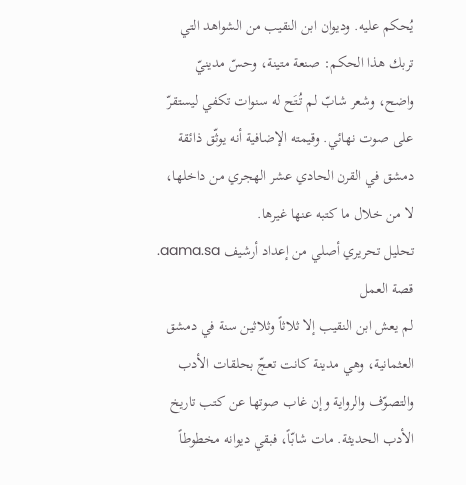يُحكم عليه. وديوان ابن النقيب من الشواهد التي تربك هذا الحكم: صنعة متينة، وحسّ مدينيّ واضح، وشعر شابّ لم تُتَح له سنوات تكفي ليستقرّ على صوت نهائي. وقيمته الإضافية أنه يوثّق ذائقة دمشق في القرن الحادي عشر الهجري من داخلها، لا من خلال ما كتبه عنها غيرها.
تحليل تحريري أصلي من إعداد أرشيف aama.sa.
قصة العمل
لم يعش ابن النقيب إلا ثلاثاً وثلاثين سنة في دمشق العثمانية، وهي مدينة كانت تعجّ بحلقات الأدب والتصوّف والرواية وإن غاب صوتها عن كتب تاريخ الأدب الحديثة. مات شابّاً، فبقي ديوانه مخطوطاً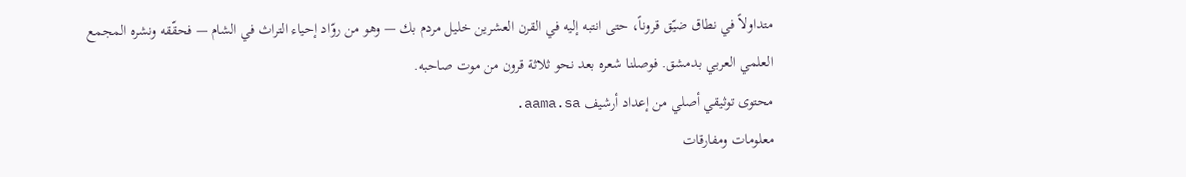متداولاً في نطاق ضيّق قروناً، حتى انتبه إليه في القرن العشرين خليل مردم بك — وهو من روّاد إحياء التراث في الشام — فحقّقه ونشره المجمع العلمي العربي بدمشق. فوصلنا شعره بعد نحو ثلاثة قرون من موت صاحبه.
محتوى توثيقي أصلي من إعداد أرشيف aama.sa.
معلومات ومفارقات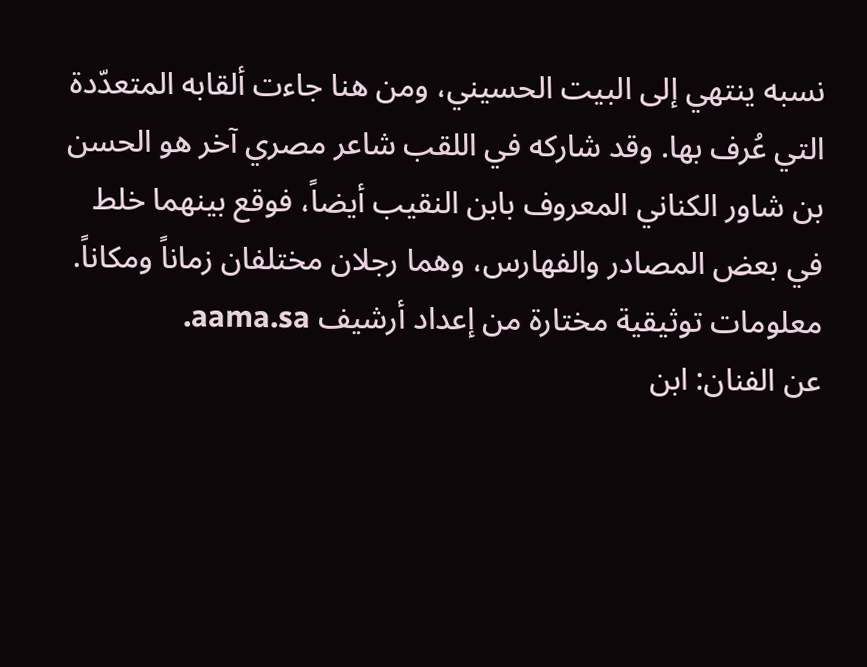نسبه ينتهي إلى البيت الحسيني، ومن هنا جاءت ألقابه المتعدّدة التي عُرف بها. وقد شاركه في اللقب شاعر مصري آخر هو الحسن بن شاور الكناني المعروف بابن النقيب أيضاً، فوقع بينهما خلط في بعض المصادر والفهارس، وهما رجلان مختلفان زماناً ومكاناً.
معلومات توثيقية مختارة من إعداد أرشيف aama.sa.
عن الفنان: ابن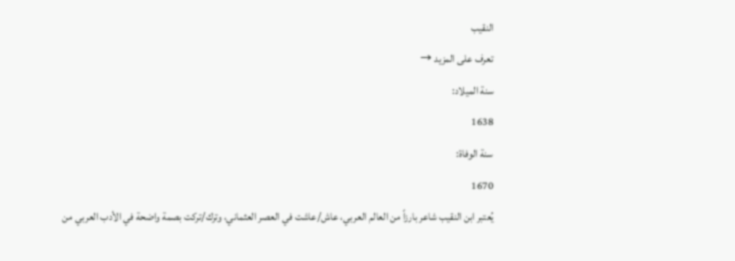النقيب
تعرف على المزيد →
سنة الميلاد:
1638
سنة الوفاة:
1670
يُعتبر ابن النقيب شاعر بارزاً من العالم العربي، عاش/عاشت في العصر العثماني، وترك/تركت بصمة واضحة في الأدب العربي من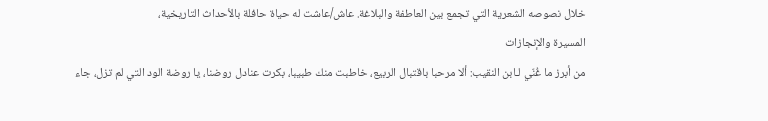خلال نصوصه الشعرية التي تجمع بين العاطفة والبلاغة. عاش/عاشت له حياة حافلة بالأحداث التاريخية،
المسيرة والإنجازات
من أبرز ما غُنّي لـابن النقيب: ألا مرحبا باقتبال الربيع، خاطبت منك طبيبا، بكرت عنادل روضنا، يا روضة الود التي لم تزل، جاء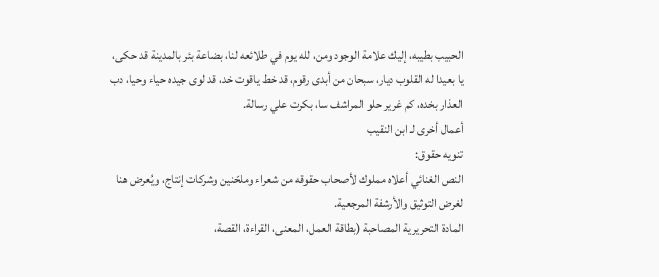الحبيب بطيبه، إليك علامة الوجود ومن، لله يوم في طلائعه لنا، بضاعة بئر بالمدينة قد حكى، يا بعيدا له القلوب ديار، سبحان من أبدى رقوم، قد خط ياقوت خد، قد لوى جيده حياء وحيا، دب العذار بخده، كم غرير حلو المراشف سا، بكرت علي رسالة.
أعمال أخرى لـ ابن النقيب
تنويه حقوق:
النص الغنائي أعلاه مملوك لأصحاب حقوقه من شعراء وملحّنين وشركات إنتاج، ويُعرض هنا لغرض التوثيق والأرشفة المرجعية.
المادة التحريرية المصاحبة (بطاقة العمل، المعنى، القراءة، القصة،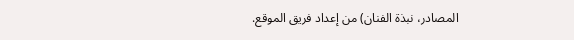المصادر، نبذة الفنان) من إعداد فريق الموقع.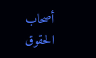أصحاب الحقوق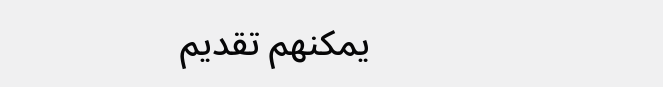يمكنهم تقديم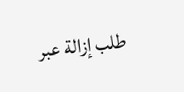طلب إزالة عبر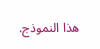هذا النموذج.